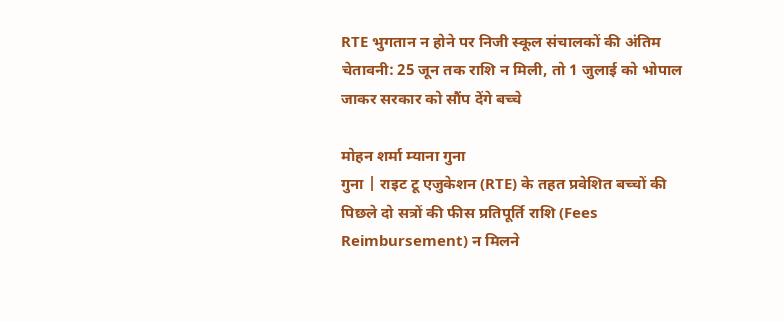RTE भुगतान न होने पर निजी स्कूल संचालकों की अंतिम चेतावनी: 25 जून तक राशि न मिली, तो 1 जुलाई को भोपाल जाकर सरकार को सौंप देंगे बच्चे

मोहन शर्मा म्याना गुना
गुना | राइट टू एजुकेशन (RTE) के तहत प्रवेशित बच्चों की पिछले दो सत्रों की फीस प्रतिपूर्ति राशि (Fees Reimbursement) न मिलने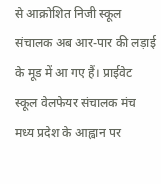से आक्रोशित निजी स्कूल संचालक अब आर-पार की लड़ाई के मूड में आ गए हैं। प्राईवेट स्कूल वेलफेयर संचालक मंच मध्य प्रदेश के आह्वान पर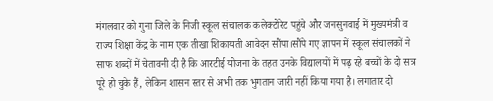मंगलवार को गुना जिले के निजी स्कूल संचालक कलेक्टोरेट पहुंचे और जनसुनवाई में मुख्यमंत्री व राज्य शिक्षा केंद्र के नाम एक तीखा शिकायती आवेदन सौंपा।सौंपे गए ज्ञापन में स्कूल संचालकों ने साफ शब्दों में चेतावनी दी है कि आरटीई योजना के तहत उनके विद्यालयों में पढ़ रहे बच्चों के दो सत्र पूरे हो चुके हैं, लेकिन शासन स्तर से अभी तक भुगतान जारी नहीं किया गया है। लगातार दो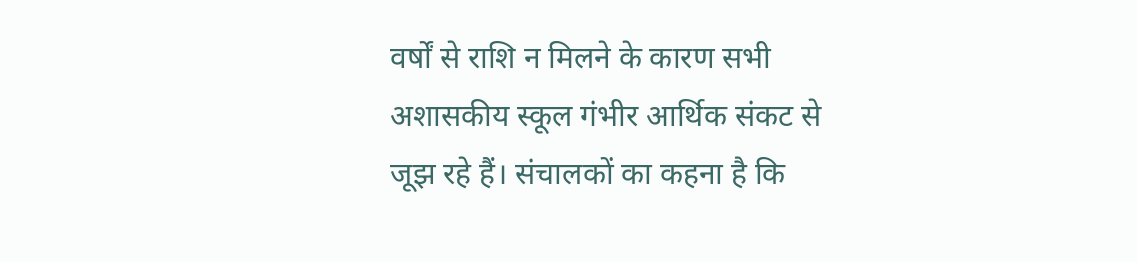वर्षों से राशि न मिलने के कारण सभी अशासकीय स्कूल गंभीर आर्थिक संकट से जूझ रहे हैं। संचालकों का कहना है कि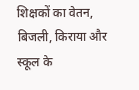शिक्षकों का वेतन, बिजली, किराया और स्कूल के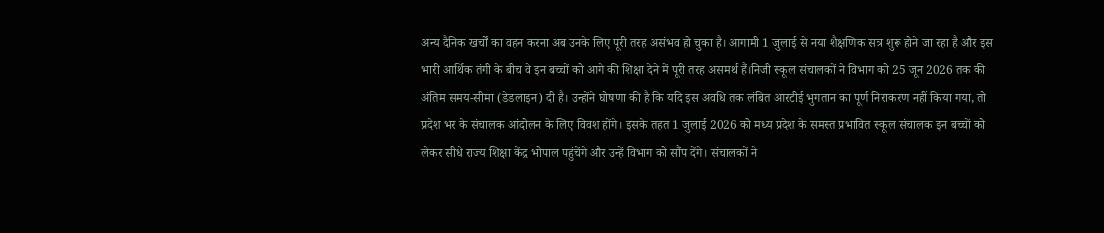अन्य दैनिक खर्चों का वहन करना अब उनके लिए पूरी तरह असंभव हो चुका है। आगामी 1 जुलाई से नया शैक्षणिक सत्र शुरू होने जा रहा है और इस भारी आर्थिक तंगी के बीच वे इन बच्चों को आगे की शिक्षा देने में पूरी तरह असमर्थ हैं।निजी स्कूल संचालकों ने विभाग को 25 जून 2026 तक की अंतिम समय-सीमा (डेडलाइन) दी है। उन्होंने घोषणा की है कि यदि इस अवधि तक लंबित आरटीई भुगतान का पूर्ण निराकरण नहीं किया गया, तो प्रदेश भर के संचालक आंदोलन के लिए विवश होंगे। इसके तहत 1 जुलाई 2026 को मध्य प्रदेश के समस्त प्रभावित स्कूल संचालक इन बच्चों को लेकर सीधे राज्य शिक्षा केंद्र भोपाल पहुंचेंगे और उन्हें विभाग को सौंप देंगे। संचालकों ने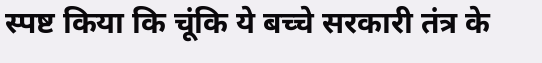स्पष्ट किया कि चूंकि ये बच्चे सरकारी तंत्र के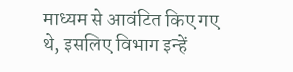माध्यम से आवंटित किए गए थे, इसलिए विभाग इन्हें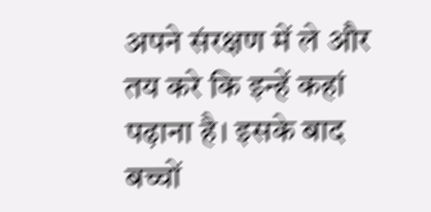अपने संरक्षण में ले और तय करे कि इन्हें कहां पढ़ाना है। इसके बाद बच्चों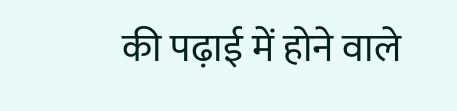की पढ़ाई में होने वाले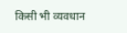किसी भी व्यवधान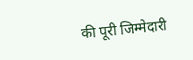की पूरी जिम्मेदारी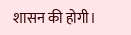शासन की होगी।